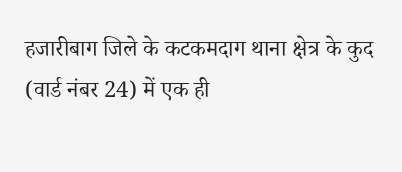हजारीबाग जिले के कटकमदाग थाना क्षेत्र के कुद (वार्ड नंबर 24) में एक ही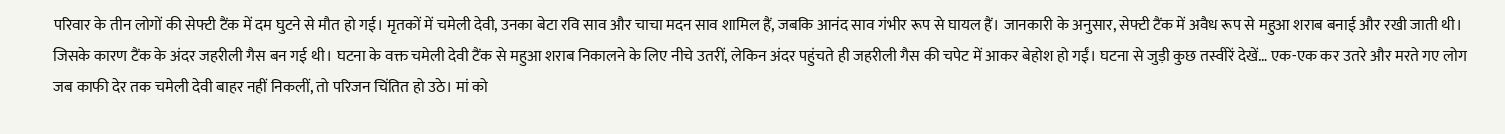परिवार के तीन लोगों की सेफ्टी टैंक में दम घुटने से मौत हो गई। मृतकों में चमेली देवी, उनका बेटा रवि साव और चाचा मदन साव शामिल हैं, जबकि आनंद साव गंभीर रूप से घायल हैं। जानकारी के अनुसार, सेफ्टी टैंक में अवैध रूप से महुआ शराब बनाई और रखी जाती थी। जिसके कारण टैंक के अंदर जहरीली गैस बन गई थी। घटना के वक्त चमेली देवी टैंक से महुआ शराब निकालने के लिए नीचे उतरीं, लेकिन अंदर पहुंचते ही जहरीली गैस की चपेट में आकर बेहोश हो गईं। घटना से जुड़ी कुछ तस्वीरें देखें… एक-एक कर उतरे और मरते गए लोग जब काफी देर तक चमेली देवी बाहर नहीं निकलीं, तो परिजन चिंतित हो उठे। मां को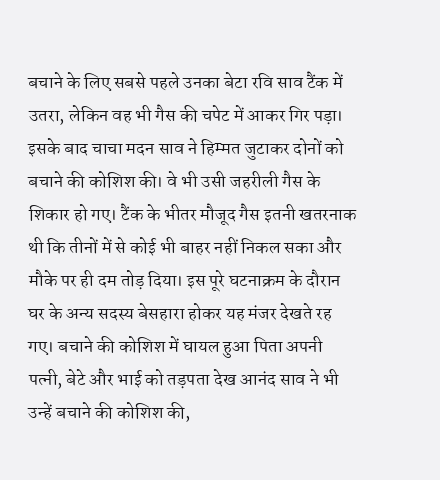बचाने के लिए सबसे पहले उनका बेटा रवि साव टैंक में उतरा, लेकिन वह भी गैस की चपेट में आकर गिर पड़ा। इसके बाद चाचा मदन साव ने हिम्मत जुटाकर दोनों को बचाने की कोशिश की। वे भी उसी जहरीली गैस के शिकार हो गए। टैंक के भीतर मौजूद गैस इतनी खतरनाक थी कि तीनों में से कोई भी बाहर नहीं निकल सका और मौके पर ही दम तोड़ दिया। इस पूरे घटनाक्रम के दौरान घर के अन्य सदस्य बेसहारा होकर यह मंजर देखते रह गए। बचाने की कोशिश में घायल हुआ पिता अपनी पत्नी, बेटे और भाई को तड़पता देख आनंद साव ने भी उन्हें बचाने की कोशिश की,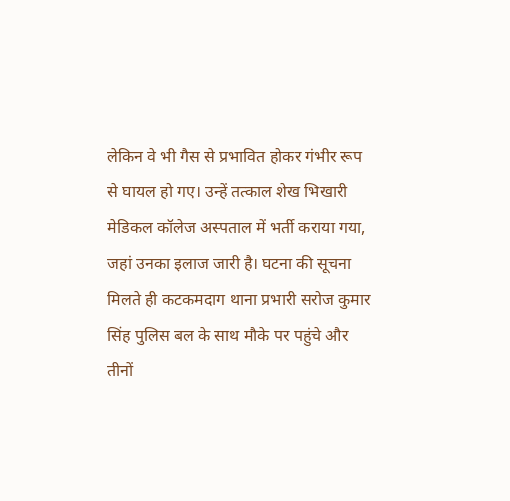लेकिन वे भी गैस से प्रभावित होकर गंभीर रूप से घायल हो गए। उन्हें तत्काल शेख भिखारी मेडिकल कॉलेज अस्पताल में भर्ती कराया गया, जहां उनका इलाज जारी है। घटना की सूचना मिलते ही कटकमदाग थाना प्रभारी सरोज कुमार सिंह पुलिस बल के साथ मौके पर पहुंचे और तीनों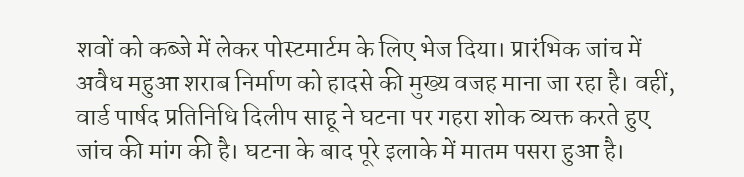शवों को कब्जे में लेकर पोस्टमार्टम के लिए भेज दिया। प्रारंभिक जांच में अवैध महुआ शराब निर्माण को हादसे की मुख्य वजह माना जा रहा है। वहीं, वार्ड पार्षद प्रतिनिधि दिलीप साहू ने घटना पर गहरा शोक व्यक्त करते हुए जांच की मांग की है। घटना के बाद पूरे इलाके में मातम पसरा हुआ है।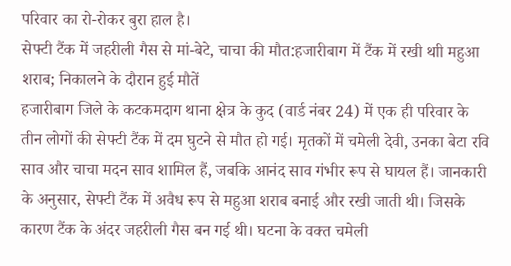परिवार का रो-रोकर बुरा हाल है।
सेफ्टी टैंक में जहरीली गैस से मां-बेटे, चाचा की मौत:हजारीबाग में टैंक में रखी थाी महुआ शराब; निकालने के दौरान हुई मौतें
हजारीबाग जिले के कटकमदाग थाना क्षेत्र के कुद (वार्ड नंबर 24) में एक ही परिवार के तीन लोगों की सेफ्टी टैंक में दम घुटने से मौत हो गई। मृतकों में चमेली देवी, उनका बेटा रवि साव और चाचा मदन साव शामिल हैं, जबकि आनंद साव गंभीर रूप से घायल हैं। जानकारी के अनुसार, सेफ्टी टैंक में अवैध रूप से महुआ शराब बनाई और रखी जाती थी। जिसके कारण टैंक के अंदर जहरीली गैस बन गई थी। घटना के वक्त चमेली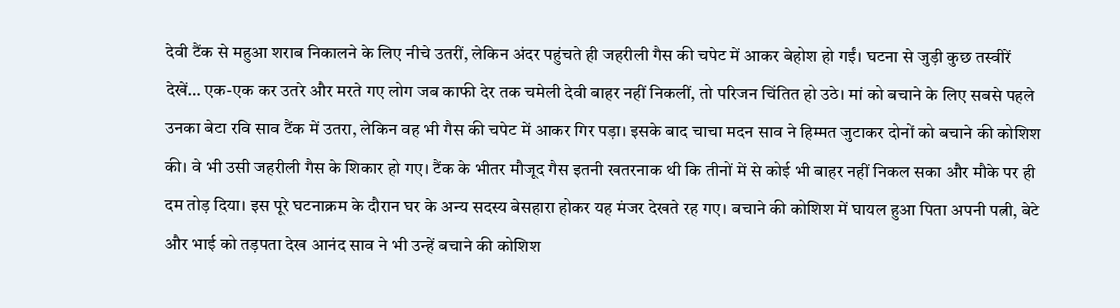देवी टैंक से महुआ शराब निकालने के लिए नीचे उतरीं, लेकिन अंदर पहुंचते ही जहरीली गैस की चपेट में आकर बेहोश हो गईं। घटना से जुड़ी कुछ तस्वीरें देखें… एक-एक कर उतरे और मरते गए लोग जब काफी देर तक चमेली देवी बाहर नहीं निकलीं, तो परिजन चिंतित हो उठे। मां को बचाने के लिए सबसे पहले उनका बेटा रवि साव टैंक में उतरा, लेकिन वह भी गैस की चपेट में आकर गिर पड़ा। इसके बाद चाचा मदन साव ने हिम्मत जुटाकर दोनों को बचाने की कोशिश की। वे भी उसी जहरीली गैस के शिकार हो गए। टैंक के भीतर मौजूद गैस इतनी खतरनाक थी कि तीनों में से कोई भी बाहर नहीं निकल सका और मौके पर ही दम तोड़ दिया। इस पूरे घटनाक्रम के दौरान घर के अन्य सदस्य बेसहारा होकर यह मंजर देखते रह गए। बचाने की कोशिश में घायल हुआ पिता अपनी पत्नी, बेटे और भाई को तड़पता देख आनंद साव ने भी उन्हें बचाने की कोशिश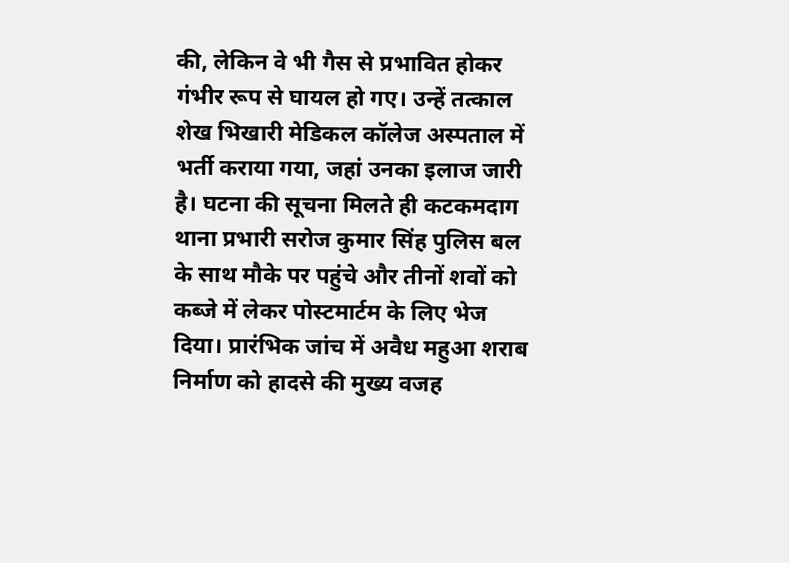की, लेकिन वे भी गैस से प्रभावित होकर गंभीर रूप से घायल हो गए। उन्हें तत्काल शेख भिखारी मेडिकल कॉलेज अस्पताल में भर्ती कराया गया, जहां उनका इलाज जारी है। घटना की सूचना मिलते ही कटकमदाग थाना प्रभारी सरोज कुमार सिंह पुलिस बल के साथ मौके पर पहुंचे और तीनों शवों को कब्जे में लेकर पोस्टमार्टम के लिए भेज दिया। प्रारंभिक जांच में अवैध महुआ शराब निर्माण को हादसे की मुख्य वजह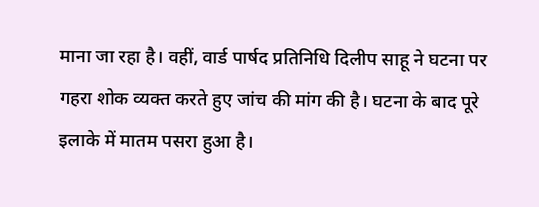माना जा रहा है। वहीं, वार्ड पार्षद प्रतिनिधि दिलीप साहू ने घटना पर गहरा शोक व्यक्त करते हुए जांच की मांग की है। घटना के बाद पूरे इलाके में मातम पसरा हुआ है।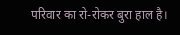परिवार का रो-रोकर बुरा हाल है।